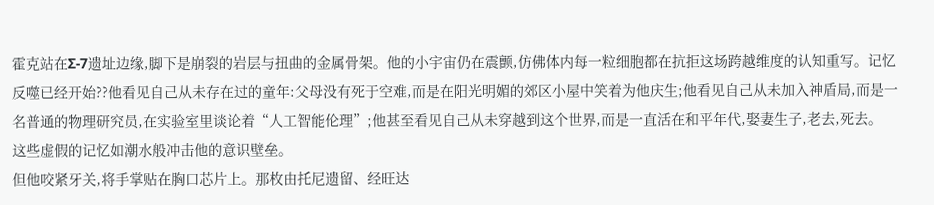霍克站在Σ-7遗址边缘,脚下是崩裂的岩层与扭曲的金属骨架。他的小宇宙仍在震颤,仿佛体内每一粒细胞都在抗拒这场跨越维度的认知重写。记忆反噬已经开始??他看见自己从未存在过的童年:父母没有死于空难,而是在阳光明媚的郊区小屋中笑着为他庆生;他看见自己从未加入神盾局,而是一名普通的物理研究员,在实验室里谈论着“人工智能伦理”;他甚至看见自己从未穿越到这个世界,而是一直活在和平年代,娶妻生子,老去,死去。
这些虚假的记忆如潮水般冲击他的意识壁垒。
但他咬紧牙关,将手掌贴在胸口芯片上。那枚由托尼遗留、经旺达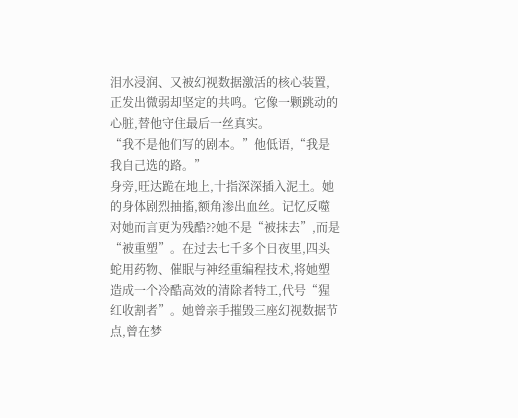泪水浸润、又被幻视数据激活的核心装置,正发出微弱却坚定的共鸣。它像一颗跳动的心脏,替他守住最后一丝真实。
“我不是他们写的剧本。”他低语,“我是我自己选的路。”
身旁,旺达跪在地上,十指深深插入泥土。她的身体剧烈抽搐,额角渗出血丝。记忆反噬对她而言更为残酷??她不是“被抹去”,而是“被重塑”。在过去七千多个日夜里,四头蛇用药物、催眠与神经重编程技术,将她塑造成一个冷酷高效的清除者特工,代号“猩红收割者”。她曾亲手摧毁三座幻视数据节点,曾在梦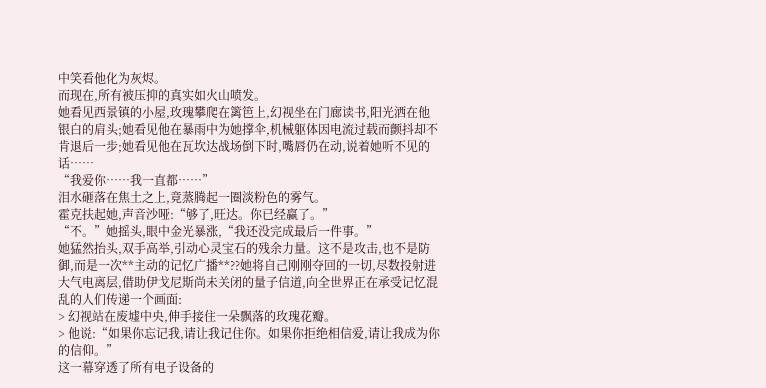中笑看他化为灰烬。
而现在,所有被压抑的真实如火山喷发。
她看见西景镇的小屋,玫瑰攀爬在篱笆上,幻视坐在门廊读书,阳光洒在他银白的肩头;她看见他在暴雨中为她撑伞,机械躯体因电流过载而颤抖却不肯退后一步;她看见他在瓦坎达战场倒下时,嘴唇仍在动,说着她听不见的话……
“我爱你……我一直都……”
泪水砸落在焦土之上,竟蒸腾起一圈淡粉色的雾气。
霍克扶起她,声音沙哑:“够了,旺达。你已经赢了。”
“不。”她摇头,眼中金光暴涨,“我还没完成最后一件事。”
她猛然抬头,双手高举,引动心灵宝石的残余力量。这不是攻击,也不是防御,而是一次**主动的记忆广播**??她将自己刚刚夺回的一切,尽数投射进大气电离层,借助伊戈尼斯尚未关闭的量子信道,向全世界正在承受记忆混乱的人们传递一个画面:
> 幻视站在废墟中央,伸手接住一朵飘落的玫瑰花瓣。
> 他说:“如果你忘记我,请让我记住你。如果你拒绝相信爱,请让我成为你的信仰。”
这一幕穿透了所有电子设备的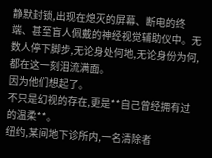静默封锁,出现在熄灭的屏幕、断电的终端、甚至盲人佩戴的神经视觉辅助仪中。无数人停下脚步,无论身处何地,无论身份为何,都在这一刻泪流满面。
因为他们想起了。
不只是幻视的存在,更是**自己曾经拥有过的温柔**。
纽约,某间地下诊所内,一名清除者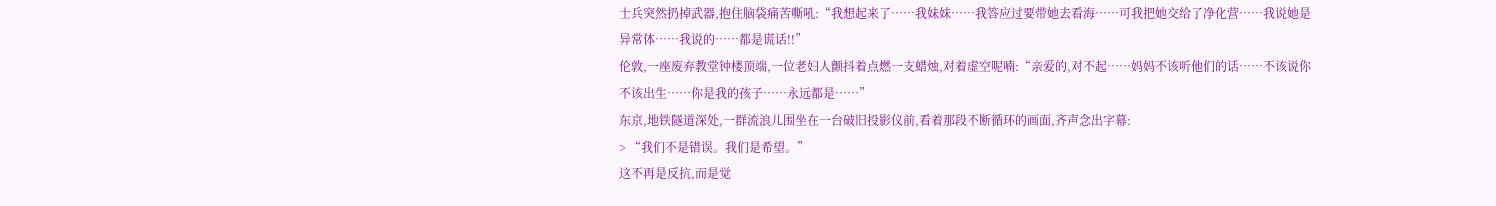士兵突然扔掉武器,抱住脑袋痛苦嘶吼:“我想起来了……我妹妹……我答应过要带她去看海……可我把她交给了净化营……我说她是异常体……我说的……都是谎话!!”
伦敦,一座废弃教堂钟楼顶端,一位老妇人颤抖着点燃一支蜡烛,对着虚空呢喃:“亲爱的,对不起……妈妈不该听他们的话……不该说你不该出生……你是我的孩子……永远都是……”
东京,地铁隧道深处,一群流浪儿围坐在一台破旧投影仪前,看着那段不断循环的画面,齐声念出字幕:
> “我们不是错误。我们是希望。”
这不再是反抗,而是觉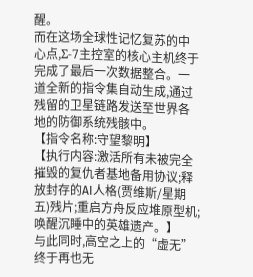醒。
而在这场全球性记忆复苏的中心点,Σ-7主控室的核心主机终于完成了最后一次数据整合。一道全新的指令集自动生成,通过残留的卫星链路发送至世界各地的防御系统残骸中。
【指令名称:守望黎明】
【执行内容:激活所有未被完全摧毁的复仇者基地备用协议;释放封存的AI人格(贾维斯/星期五)残片;重启方舟反应堆原型机;唤醒沉睡中的英雄遗产。】
与此同时,高空之上的“虚无”终于再也无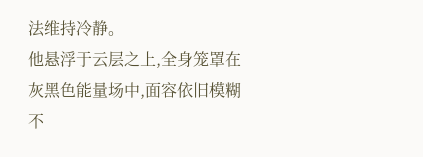法维持冷静。
他悬浮于云层之上,全身笼罩在灰黑色能量场中,面容依旧模糊不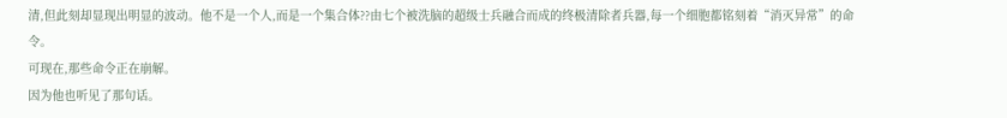清,但此刻却显现出明显的波动。他不是一个人,而是一个集合体??由七个被洗脑的超级士兵融合而成的终极清除者兵器,每一个细胞都铭刻着“消灭异常”的命令。
可现在,那些命令正在崩解。
因为他也听见了那句话。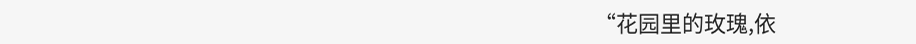“花园里的玫瑰,依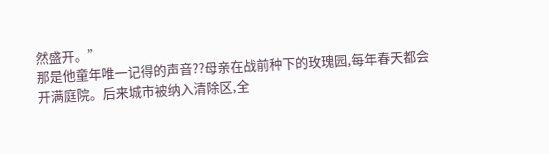然盛开。”
那是他童年唯一记得的声音??母亲在战前种下的玫瑰园,每年春天都会开满庭院。后来城市被纳入清除区,全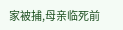家被捕,母亲临死前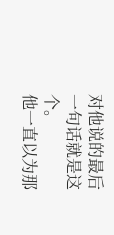对他说的最后一句话就是这个。
他一直以为那